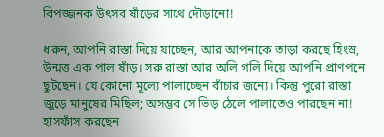বিপজ্জনক উৎসব ষাঁড়ের সাথে দৌড়ানো!

ধরুন, আপনি রাস্তা দিয়ে যাচ্ছেন, আর আপনাকে তাড়া করছে হিংস্র, উন্মত্ত এক পাল ষাঁড়। সরু রাস্তা আর অলি গলি দিয়ে আপনি প্রাণপনে ছুটছেন। যে কোনো মূল্যে পালাচ্ছেন বাঁচার জন্যে। কিন্তু পুরো রাস্তা জুড়ে মানুষের মিছিল; অসম্ভব সে ভিড় ঠেলে পালাতেও পারছেন না! হাসফাঁস করছেন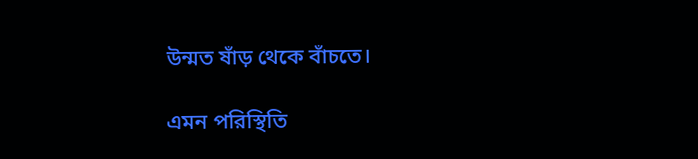উন্মত ষাঁড় থেকে বাঁচতে।

এমন পরিস্থিতি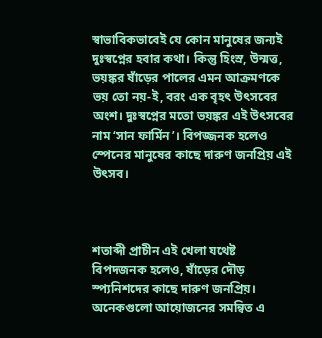স্বাভাবিকভাবেই যে কোন মানুষের জন্যই দুঃস্বপ্নের হবার কথা। কিন্তু হিংস্র, উন্মত্ত, ভয়ঙ্কর ষাঁড়ের পালের এমন আক্রমণকে ভয় তো নয়-ই, বরং এক বৃহৎ উৎসবের অংশ। দুঃস্বপ্নের মতো ভয়ঙ্কর এই উৎসবের নাম ‘সান ফার্মিন’। বিপজ্জনক হলেও স্পেনের মানুষের কাছে দারুণ জনপ্রিয় এই উৎসব।



শতাব্দী প্রাচীন এই খেলা যথেষ্ট বিপদজনক হলেও, ষাঁড়ের দৌড় স্প্যনিশদের কাছে দারুণ জনপ্রিয়। অনেকগুলো আয়োজনের সমন্বিত এ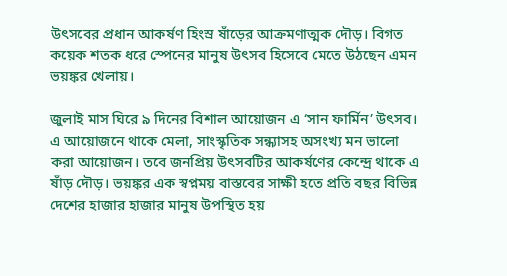উৎসবের প্রধান আকর্ষণ হিংস্র ষাঁড়ের আক্রমণাত্মক দৌড়। বিগত কয়েক শতক ধরে স্পেনের মানুষ উৎসব হিসেবে মেতে উঠছেন এমন ভয়ঙ্কর খেলায়।

জুলাই মাস ঘিরে ৯ দিনের বিশাল আয়োজন এ ‘সান ফার্মিন’ উৎসব। এ আয়োজনে থাকে মেলা, সাংস্কৃতিক সন্ধ্যাসহ অসংখ্য মন ভালো করা আয়োজন। তবে জনপ্রিয় উৎসবটির আকর্ষণের কেন্দ্রে থাকে এ ষাঁড় দৌড়। ভয়ঙ্কর এক স্বপ্নময় বাস্তবের সাক্ষী হতে প্রতি বছর বিভিন্ন দেশের হাজার হাজার মানুষ উপস্থিত হয়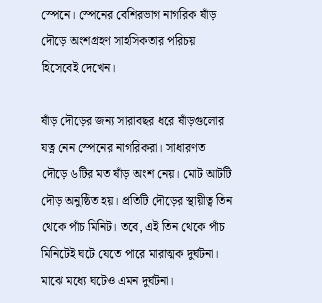স্পেনে। স্পেনের বেশিরভাগ নাগরিক ষাঁড় দৌড়ে অংশগ্রহণ সাহসিকতার পরিচয় হিসেবেই দেখেন।

ষাঁড় দৌড়ের জন্য সারাবছর ধরে ষাঁড়গুলোর যত্ন নেন স্পেনের নাগরিকরা। সাধারণত দৌড়ে ৬টির মত ষাঁড় অংশ নেয়। মোট আটটি দৌড় অনুষ্ঠিত হয়। প্রতিটি দৌড়ের স্থায়ীত্ব তিন থেকে পাঁচ মিনিট। তবে, এই তিন থেকে পাঁচ মিনিটেই ঘটে যেতে পারে মারাত্মক দুর্ঘটনা। মাঝে মধ্যে ঘটেও এমন দুর্ঘটনা।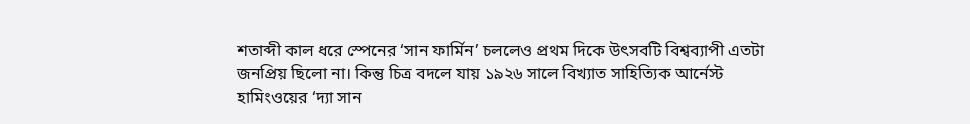শতাব্দী কাল ধরে স্পেনের ‘সান ফার্মিন’ চললেও প্রথম দিকে উৎসবটি বিশ্বব্যাপী এতটা জনপ্রিয় ছিলো না। কিন্তু চিত্র বদলে যায় ১৯২৬ সালে বিখ্যাত সাহিত্যিক আর্নেস্ট হামিংওয়ের ‘দ্যা সান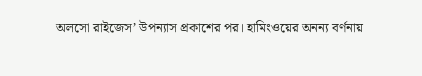অলসো রাইজেস’ উপন্যাস প্রকাশের পর। হামিংওয়ের অনন্য বর্ণনায়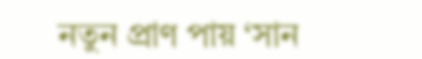নতুন প্রাণ পায় ‘সান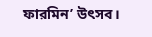ফারমিন’ উৎসব।